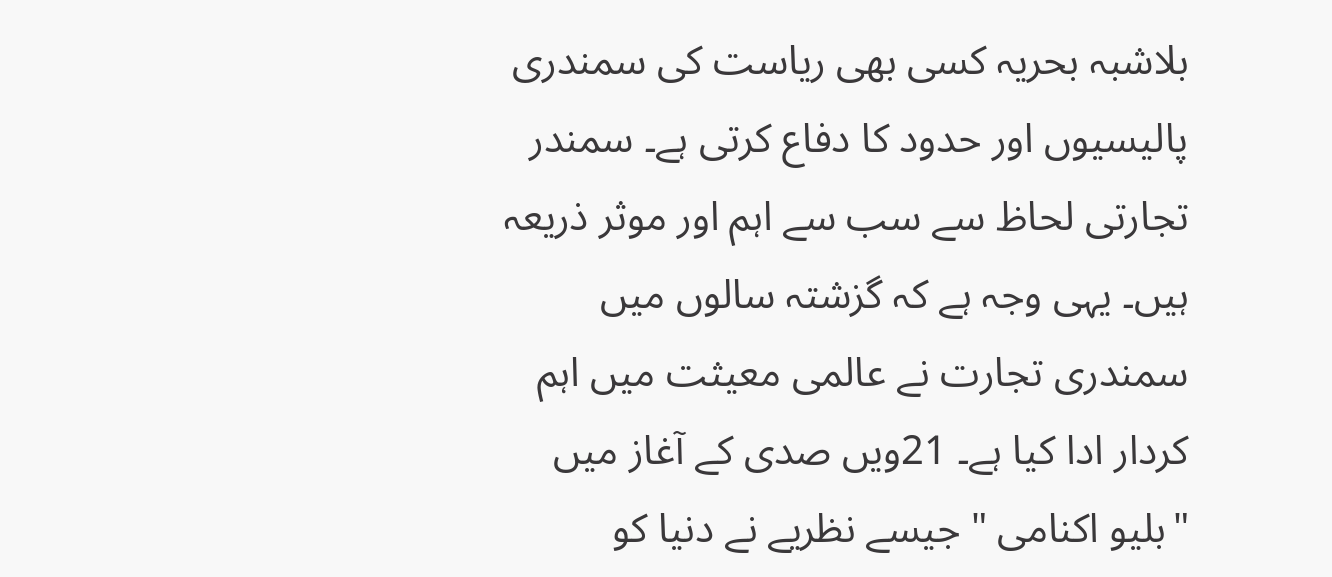بلاشبہ بحریہ کسی بھی ریاست کی سمندری پالیسیوں اور حدود کا دفاع کرتی ہے۔ سمندر تجارتی لحاظ سے سب سے اہم اور موثر ذریعہ ہیں۔ یہی وجہ ہے کہ گزشتہ سالوں میں سمندری تجارت نے عالمی معیثت میں اہم کردار ادا کیا ہے۔ 21ویں صدی کے آغاز میں "بلیو اکنامی " جیسے نظریے نے دنیا کو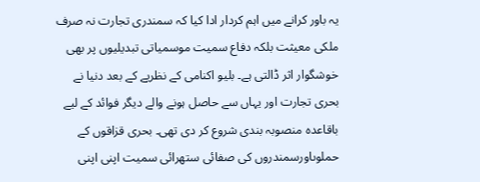یہ باور کرانے میں اہم کردار ادا کیا کہ سمندری تجارت نہ صرف ملکی معیثت بلکہ دفاع سمیت موسمیاتی تبدیلیوں پر بھی خوشگوار اثر ڈالتی ہے۔ بلیو اکنامی کے نظریے کے بعد دنیا نے بحری تجارت اور یہاں سے حاصل ہونے والے دیگر فوائد کے لیے باقاعدہ منصوبہ بندی شروع کر دی تھی۔ بحری قزاقوں کے حملوںاورسمندروں کی صفائی ستھرائی سمیت اپنی اپنی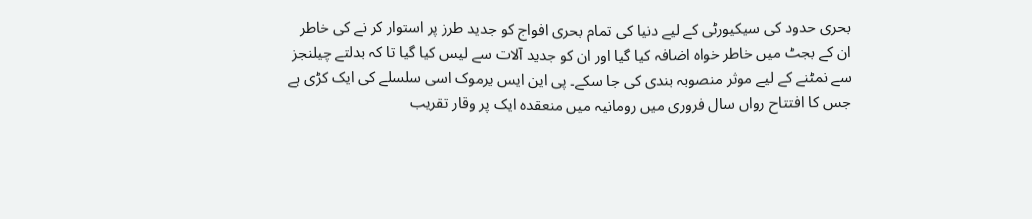بحری حدود کی سیکیورٹی کے لیے دنیا کی تمام بحری افواج کو جدید طرز پر استوار کر نے کی خاطر ان کے بجٹ میں خاطر خواہ اضافہ کیا گیا اور ان کو جدید آلات سے لیس کیا گیا تا کہ بدلتے چیلنجز سے نمٹنے کے لیے موثر منصوبہ بندی کی جا سکے۔ پی این ایس یرموک اسی سلسلے کی ایک کڑی ہے جس کا افتتاح رواں سال فروری میں رومانیہ میں منعقدہ ایک پر وقار تقریب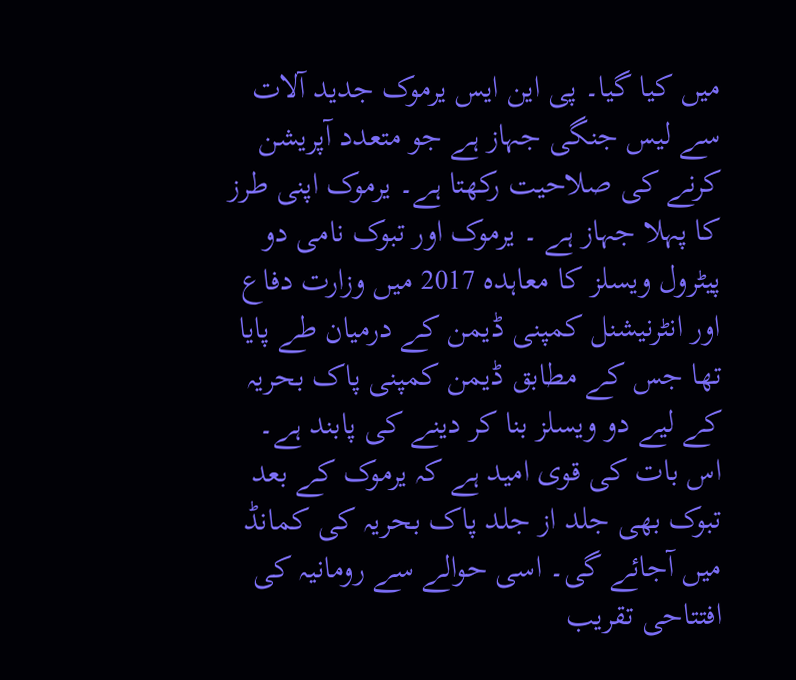میں کیا گیا۔ پی این ایس یرموک جدید آلات سے لیس جنگی جہاز ہے جو متعدد آپریشن کرنے کی صلاحیت رکھتا ہے۔ یرموک اپنی طرز کا پہلا جہاز ہے ۔ یرموک اور تبوک نامی دو پیٹرول ویسلز کا معاہدہ 2017 میں وزارت دفاع اور انٹرنیشنل کمپنی ڈیمن کے درمیان طے پایا تھا جس کے مطابق ڈیمن کمپنی پاک بحریہ کے لیے دو ویسلز بنا کر دینے کی پابند ہے۔ اس بات کی قوی امید ہے کہ یرموک کے بعد تبوک بھی جلد از جلد پاک بحریہ کی کمانڈ میں آجائے گی۔ اسی حوالے سے رومانیہ کی افتتاحی تقریب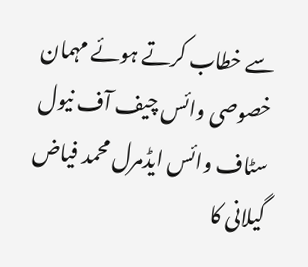سے خطاب کرتے ہوئے مہمان خصوصی وائس چیف آف نیول سٹاف وائس ایڈمرل محمد فیاض گیلانی کا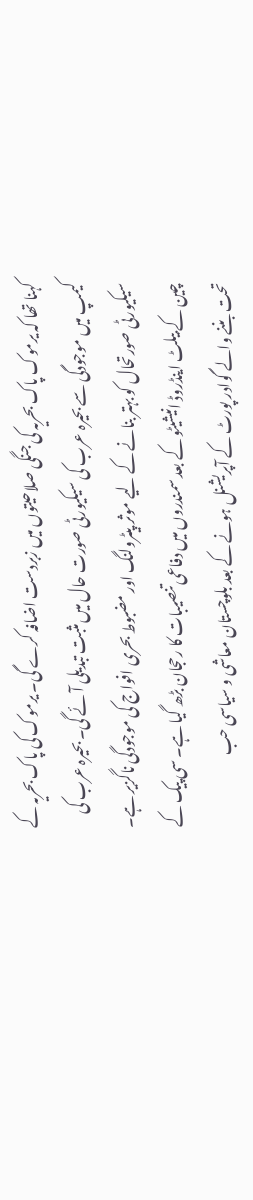کہنا تھا کہ یرموک پاک بحریہ کی جنگی صلاحیتوں میں زبردست اضافہ کرے گی۔ یرموک کی پاک بحریہ کے کیمپ میں موجودگی سے بحیرہ عرب کی سیکیورٹی صورت حال میں مثبت تبدیلی آئے گی۔ بحیرہ عرب کی سیکیورٹی صورتحال کو بہتر بنانے کے لیے موثر پیٹرولنگ اور مضبوط بحری افواج کی موجودگی ناگزیر ہے۔ چین کے بیلٹ اینڈروڈ انیشیٹو کے بعد سمندروں میں دفاعی تنصیبات کا رحجان بڑھ گیا ہے۔ سی پیک کے تحت بننے والے گوادر پورٹ کے آپریشنل ہونے کے بعد بلوچستان معاشی و سیاسی حب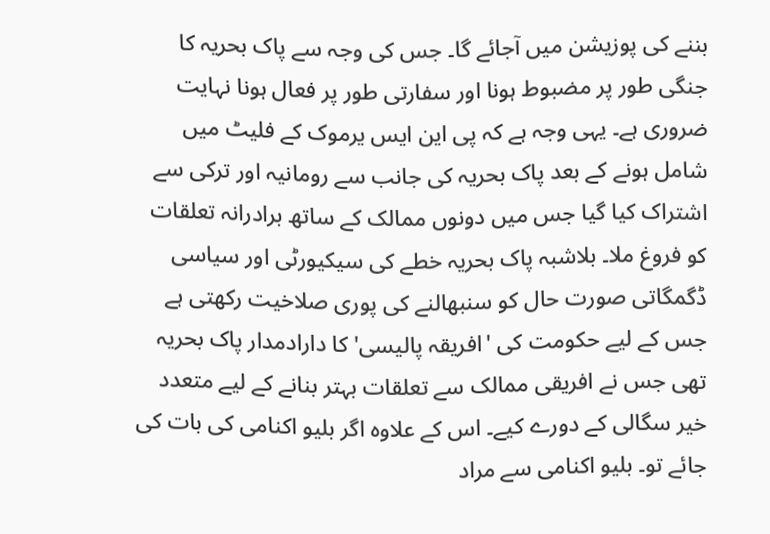بننے کی پوزیشن میں آجائے گا۔ جس کی وجہ سے پاک بحریہ کا جنگی طور پر مضبوط ہونا اور سفارتی طور پر فعال ہونا نہایت ضروری ہے۔ یہی وجہ ہے کہ پی این ایس یرموک کے فلیٹ میں شامل ہونے کے بعد پاک بحریہ کی جانب سے رومانیہ اور ترکی سے اشتراک کیا گیا جس میں دونوں ممالک کے ساتھ برادرانہ تعلقات کو فروغ ملا۔ بلاشبہ پاک بحریہ خطے کی سیکیورٹی اور سیاسی ڈگمگاتی صورت حال کو سنبھالنے کی پوری صلاخیت رکھتی ہے جس کے لیے حکومت کی 'افریقہ پالیسی' کا دارادمدار پاک بحریہ تھی جس نے افریقی ممالک سے تعلقات بہتر بنانے کے لیے متعدد خیر سگالی کے دورے کیے۔ اس کے علاوہ اگر بلیو اکنامی کی بات کی جائے تو۔ بلیو اکنامی سے مراد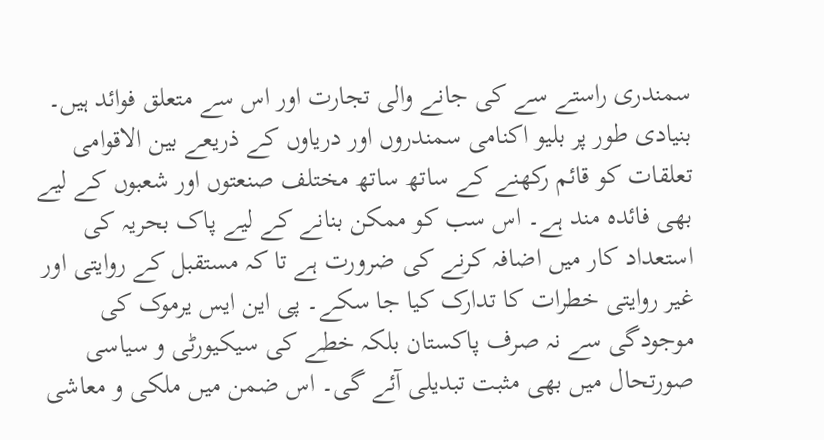سمندری راستے سے کی جانے والی تجارت اور اس سے متعلق فوائد ہیں۔ بنیادی طور پر بلیو اکنامی سمندروں اور دریاوں کے ذریعے بین الاقوامی تعلقات کو قائم رکھنے کے ساتھ ساتھ مختلف صنعتوں اور شعبوں کے لیے بھی فائدہ مند ہے۔ اس سب کو ممکن بنانے کے لیے پاک بحریہ کی استعداد کار میں اضافہ کرنے کی ضرورت ہے تا کہ مستقبل کے روایتی اور غیر روایتی خطرات کا تدارک کیا جا سکے۔ پی این ایس یرموک کی موجودگی سے نہ صرف پاکستان بلکہ خطے کی سیکیورٹی و سیاسی صورتحال میں بھی مثبت تبدیلی آئے گی۔ اس ضمن میں ملکی و معاشی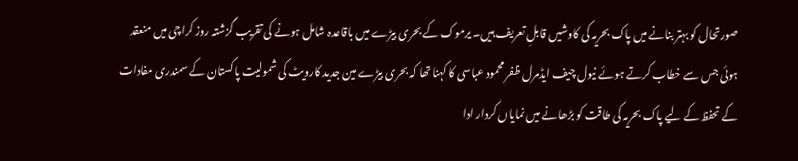صورتحال کو بہتر بنانے میں پاک بحریہ کی کاوشیں قابلِ تعریف ہیں۔ یرموک کے بحری بیڑے میں باقاعدہ شامل ہونے کی تقریب گزشتہ روز کراچی میں منعقد ہوئی جس سے خطاب کرتے ہوئے نیول چیف ایڈمرل ظفر محمود عباسی کا کہنا تھا کہ بحری بیڑے مین جدید کارویٹ کی شمولیت پاکستان کے سمندری مفادات کے تحفظ کے لیے پاک بحریہ کی طاقت کو بڑھانے میں نمایاں کردار ادا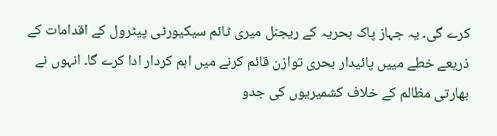کرے گی۔ یہ جہاز پاک بحریہ کے ریجنل میری ٹائم سیکیورٹی پیٹرول کے اقدامات کے ذریعے خطے مییں پائیدار بحری توازن قائم کرنے میں اہم کردار ادا کرے گا۔ انہوں نے بھارتی مظالم کے خلاف کشمیریوں کی جدو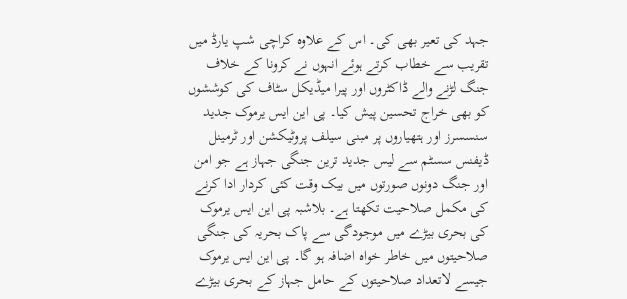جہد کی تعیر بھی کی۔ اس کے علاوہ کراچی شپ یارڈ میں تقریب سے خطاب کرتے ہوئے انہوں نے کرونا کے خلاف جنگ لڑنے والے ڈاکٹروں اور پیرا میڈیکل سٹاف کی کوششوں کو بھی خراج تحسین پیش کیا۔ پی این ایس یرموک جدید سنسسرز اور ہتھیاروں پر مبنی سیلف پروٹیکشن اور ٹرمینل ڈیفنس سسٹم سے لیس جدید ترین جنگی جہاز ہے جو امن اور جنگ دونوں صورتوں میں بیک وقت کئی کردار ادا کرنے کی مکمل صلاحیت تکھتا ہے۔ بلاشبہ پی این ایس یرموک کی بحری بیڑے میں موجودگی سے پاک بحریہ کی جنگی صلاحیتوں میں خاطر خواہ اضافہ ہو گا۔ پی این ایس یرموک جیسے لاتعداد صلاحیتوں کے حامل جہاز کے بحری بیڑے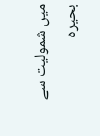میں شمولیت سے بحیرہ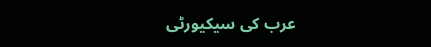عرب کی سیکیورٹی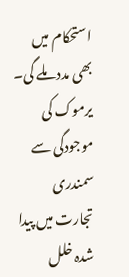استحکام میں بھی مدد ملے گی۔ یرموک کی موجودگی سے سمندری تجارت میں پیدا شدہ خلل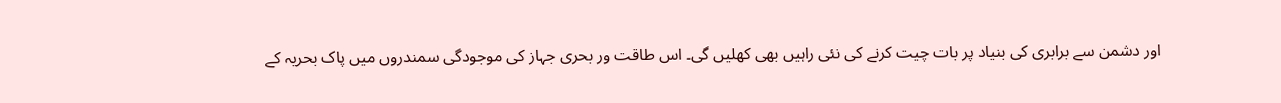اور دشمن سے برابری کی بنیاد پر بات چیت کرنے کی نئی راہیں بھی کھلیں گی۔ اس طاقت ور بحری جہاز کی موجودگی سمندروں میں پاک بحریہ کے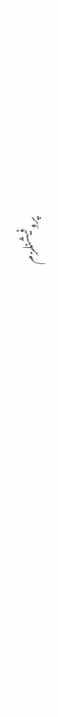پروفیشنلزم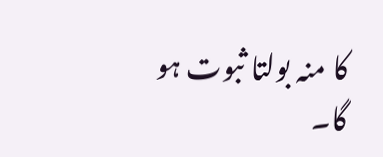کا منہ بولتا ثبوت ہو گا۔